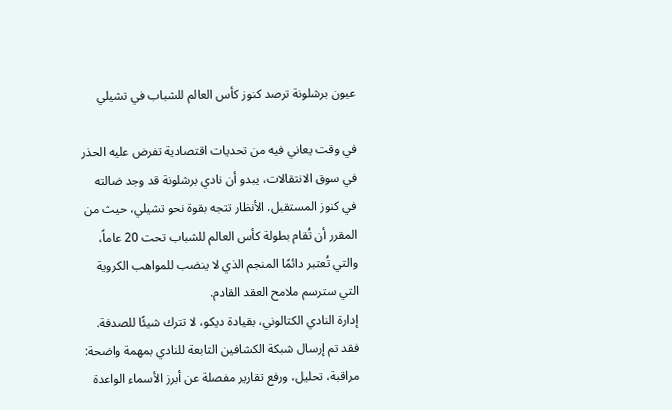عيون برشلونة ترصد كنوز كأس العالم للشباب في تشيلي

في وقت يعاني فيه من تحديات اقتصادية تفرض عليه الحذر في سوق الانتقالات، يبدو أن نادي برشلونة قد وجد ضالته في كنوز المستقبل. الأنظار تتجه بقوة نحو تشيلي، حيث من المقرر أن تُقام بطولة كأس العالم للشباب تحت 20 عاماً، والتي تُعتبر دائمًا المنجم الذي لا ينضب للمواهب الكروية التي سترسم ملامح العقد القادم.
إدارة النادي الكتالوني، بقيادة ديكو، لا تترك شيئًا للصدفة. فقد تم إرسال شبكة الكشافين التابعة للنادي بمهمة واضحة: مراقبة، تحليل، ورفع تقارير مفصلة عن أبرز الأسماء الواعدة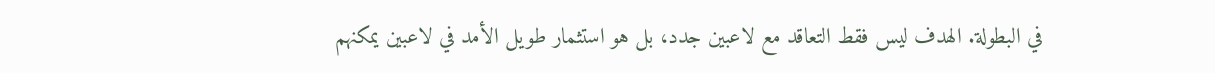في البطولة. الهدف ليس فقط التعاقد مع لاعبين جدد، بل هو استثمار طويل الأمد في لاعبين يمكنهم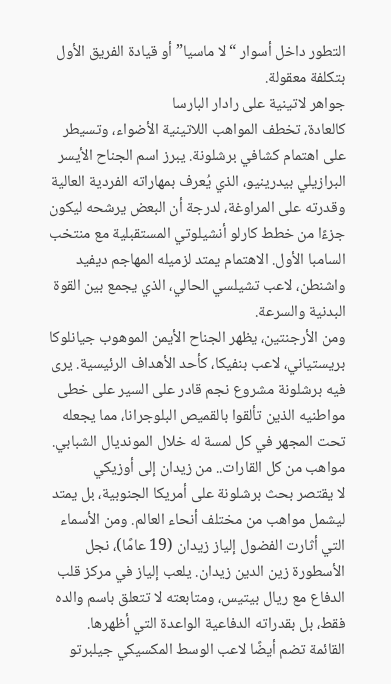التطور داخل أسوار “لا ماسيا” أو قيادة الفريق الأول بتكلفة معقولة.
جواهر لاتينية على رادار البارسا
كالعادة، تخطف المواهب اللاتينية الأضواء، وتسيطر على اهتمام كشافي برشلونة. يبرز اسم الجناح الأيسر البرازيلي بيدرينيو، الذي يُعرف بمهاراته الفردية العالية وقدرته على المراوغة، لدرجة أن البعض يرشحه ليكون جزءًا من خطط كارلو أنشيلوتي المستقبلية مع منتخب السامبا الأول. الاهتمام يمتد لزميله المهاجم ديفيد واشنطن، لاعب تشيلسي الحالي، الذي يجمع بين القوة البدنية والسرعة.
ومن الأرجنتين، يظهر الجناح الأيمن الموهوب جيانلوكا بريستياني، لاعب بنفيكا، كأحد الأهداف الرئيسية. يرى فيه برشلونة مشروع نجم قادر على السير على خطى مواطنيه الذين تألقوا بالقميص البلوجرانا، مما يجعله تحت المجهر في كل لمسة له خلال المونديال الشبابي.
مواهب من كل القارات.. من زيدان إلى أوزيكي
لا يقتصر بحث برشلونة على أمريكا الجنوبية، بل يمتد ليشمل مواهب من مختلف أنحاء العالم. ومن الأسماء التي أثارت الفضول إلياز زيدان (19 عامًا)، نجل الأسطورة زين الدين زيدان. يلعب إلياز في مركز قلب الدفاع مع ريال بيتيس، ومتابعته لا تتعلق باسم والده فقط، بل بقدراته الدفاعية الواعدة التي أظهرها.
القائمة تضم أيضًا لاعب الوسط المكسيكي جيلبرتو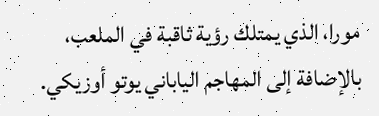مورا، الذي يمتلك رؤية ثاقبة في الملعب، بالإضافة إلى المهاجم الياباني يوتو أوزيكي.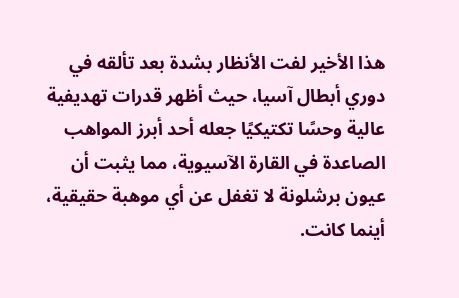هذا الأخير لفت الأنظار بشدة بعد تألقه في دوري أبطال آسيا، حيث أظهر قدرات تهديفية عالية وحسًا تكتيكيًا جعله أحد أبرز المواهب الصاعدة في القارة الآسيوية، مما يثبت أن عيون برشلونة لا تغفل عن أي موهبة حقيقية، أينما كانت.